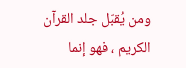ومن يُقبّل جلد القرآن الكريم ، فهو إنما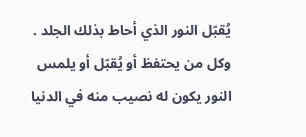يُقبّل النور الذي أحاط بذلك الجلد .
وكل من يحتفظ أو يُقبّل أو يلمس النور يكون له نصيب منه في الدنيا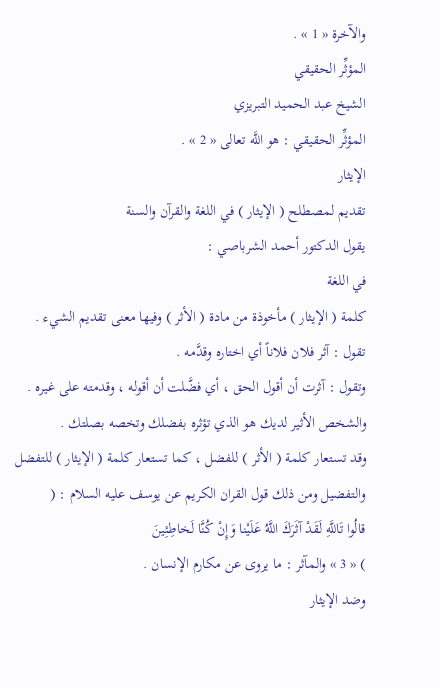والآخرة « 1 » .
المؤثِّر الحقيقي
الشيخ عبد الحميد التبريزي
المؤثِّر الحقيقي : هو اللَّه تعالى « 2 » .
الإيثار
تقديم لمصطلح ( الإيثار ) في اللغة والقرآن والسنة
يقول الدكتور أحمد الشرباصي :
في اللغة
كلمة ( الإيثار ) مأخوذة من مادة ( الأثر ) وفيها معنى تقديم الشيء .
تقول : آثر فلان فلاناً أي اختاره وقدَّمه .
وتقول : آثرت أن أقول الحق ، أي فضَّلت أن أقوله ، وقدمته على غيره .
والشخص الأثير لديك هو الذي تؤثره بفضلك وتخصه بصلتك .
وقد تستعار كلمة ( الأثر ) للفضل ، كما تستعار كلمة ( الإيثار ) للتفضل والتفضيل ومن ذلك قول القران الكريم عن يوسف عليه السلام : (
قالُوا تَاللَّهِ لَقَدْ آثَرَكَ اللَّهُ عَلَيْنا وَإِنْ كُنَّا لَخاطِئِينَ
) « 3 » والمآثر : ما يروى عن مكارم الإنسان .
وضد الإيثار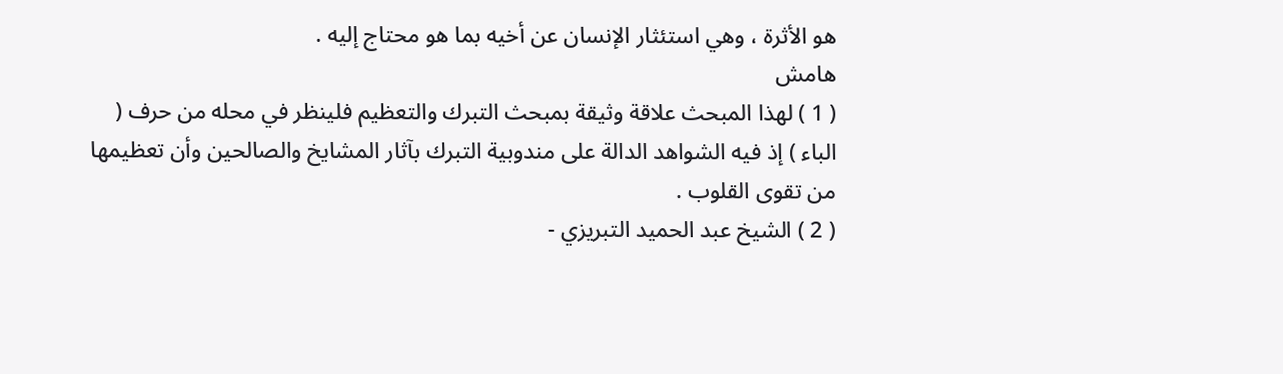هو الأثرة ، وهي استئثار الإنسان عن أخيه بما هو محتاج إليه .
هامش
( 1 ) لهذا المبحث علاقة وثيقة بمبحث التبرك والتعظيم فلينظر في محله من حرف ( الباء ) إذ فيه الشواهد الدالة على مندوبية التبرك بآثار المشايخ والصالحين وأن تعظيمها من تقوى القلوب .
( 2 ) الشيخ عبد الحميد التبريزي -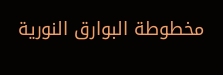مخطوطة البوارق النورية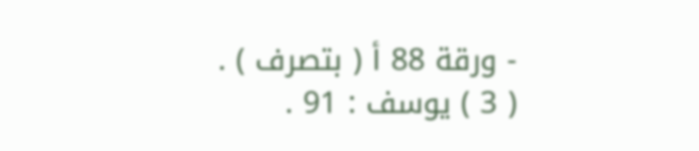- ورقة 88 أ ( بتصرف ) .
( 3 ) يوسف : 91 .